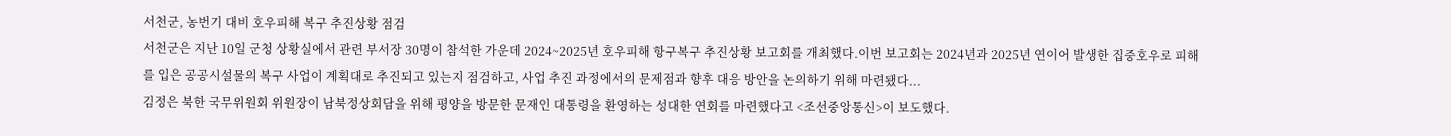서천군, 농번기 대비 호우피해 복구 추진상황 점검
서천군은 지난 10일 군청 상황실에서 관련 부서장 30명이 참석한 가운데 2024~2025년 호우피해 항구복구 추진상황 보고회를 개최했다.이번 보고회는 2024년과 2025년 연이어 발생한 집중호우로 피해를 입은 공공시설물의 복구 사업이 계획대로 추진되고 있는지 점검하고, 사업 추진 과정에서의 문제점과 향후 대응 방안을 논의하기 위해 마련됐다...
김정은 북한 국무위원회 위원장이 남북정상회담을 위해 평양을 방문한 문재인 대통령을 환영하는 성대한 연회를 마련했다고 <조선중앙통신>이 보도했다.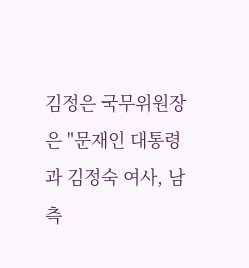김정은 국무위원장은 "문재인 대통령과 김정숙 여사, 남측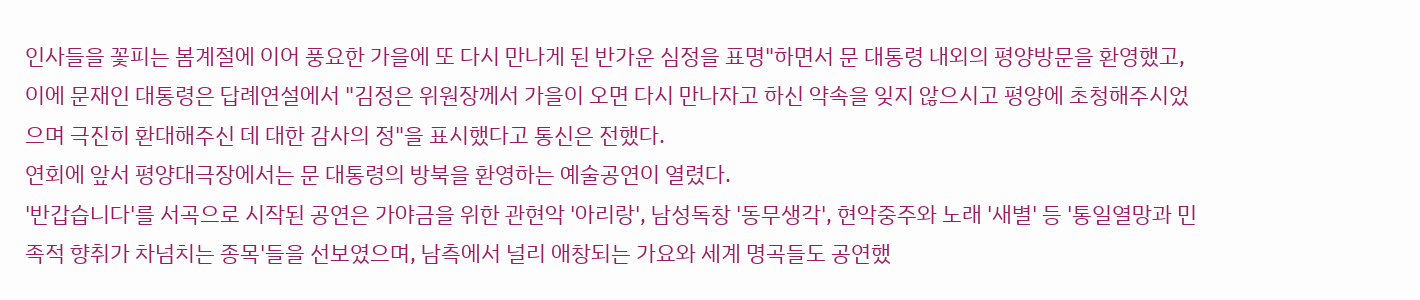인사들을 꽃피는 봄계절에 이어 풍요한 가을에 또 다시 만나게 된 반가운 심정을 표명"하면서 문 대통령 내외의 평양방문을 환영했고, 이에 문재인 대통령은 답례연설에서 "김정은 위원장께서 가을이 오면 다시 만나자고 하신 약속을 잊지 않으시고 평양에 초청해주시었으며 극진히 환대해주신 데 대한 감사의 정"을 표시했다고 통신은 전했다.
연회에 앞서 평양대극장에서는 문 대통령의 방북을 환영하는 예술공연이 열렸다.
'반갑습니다'를 서곡으로 시작된 공연은 가야금을 위한 관현악 '아리랑', 남성독창 '동무생각', 현악중주와 노래 '새별' 등 '통일열망과 민족적 향취가 차넘치는 종목'들을 선보였으며, 남측에서 널리 애창되는 가요와 세계 명곡들도 공연했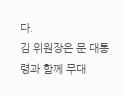다.
김 위원장은 문 대통령과 함께 무대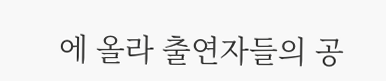에 올라 출연자들의 공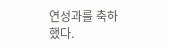연성과를 축하했다.